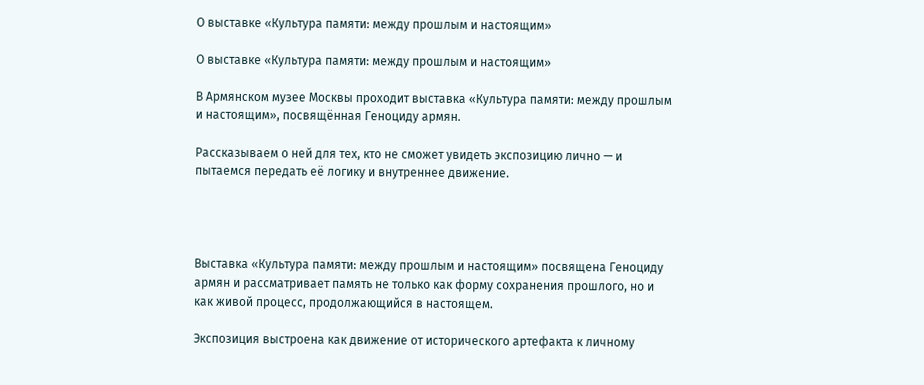О выставке «Культура памяти: между прошлым и настоящим»

О выставке «Культура памяти: между прошлым и настоящим»

В Армянском музее Москвы проходит выставка «Культура памяти: между прошлым и настоящим», посвящённая Геноциду армян.

Рассказываем о ней для тех, кто не сможет увидеть экспозицию лично — и пытаемся передать её логику и внутреннее движение.




Выставка «Культура памяти: между прошлым и настоящим» посвящена Геноциду армян и рассматривает память не только как форму сохранения прошлого, но и как живой процесс, продолжающийся в настоящем.

Экспозиция выстроена как движение от исторического артефакта к личному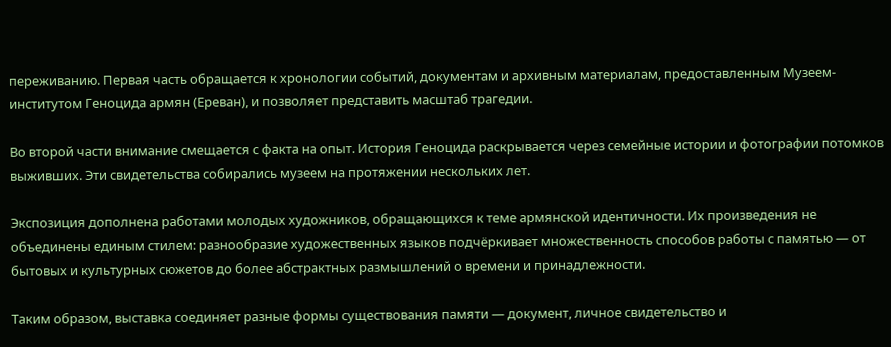переживанию. Первая часть обращается к хронологии событий, документам и архивным материалам, предоставленным Музеем-институтом Геноцида армян (Ереван), и позволяет представить масштаб трагедии.

Во второй части внимание смещается с факта на опыт. История Геноцида раскрывается через семейные истории и фотографии потомков выживших. Эти свидетельства собирались музеем на протяжении нескольких лет.

Экспозиция дополнена работами молодых художников, обращающихся к теме армянской идентичности. Их произведения не объединены единым стилем: разнообразие художественных языков подчёркивает множественность способов работы с памятью — от бытовых и культурных сюжетов до более абстрактных размышлений о времени и принадлежности.

Таким образом, выставка соединяет разные формы существования памяти — документ, личное свидетельство и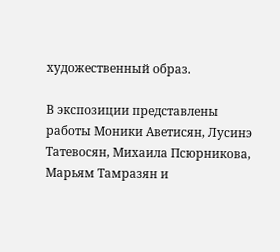художественный образ.

В экспозиции представлены работы Моники Аветисян, Лусинэ Татевосян, Михаила Псюрникова, Марьям Тамразян и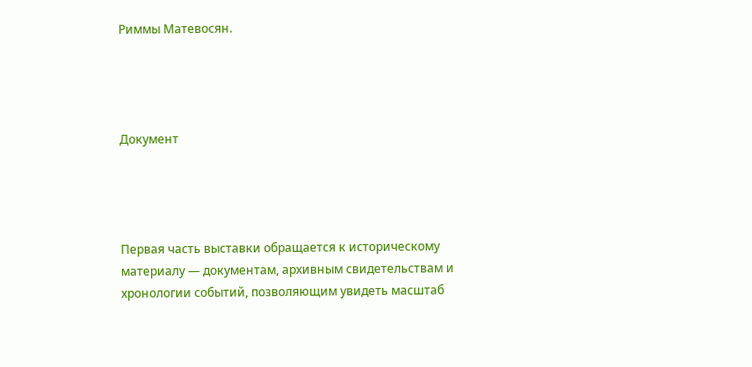Риммы Матевосян.




Документ




Первая часть выставки обращается к историческому материалу — документам, архивным свидетельствам и хронологии событий, позволяющим увидеть масштаб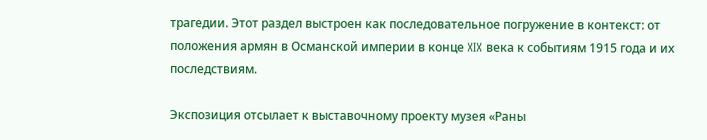трагедии. Этот раздел выстроен как последовательное погружение в контекст: от положения армян в Османской империи в конце XIX века к событиям 1915 года и их последствиям.

Экспозиция отсылает к выставочному проекту музея «Раны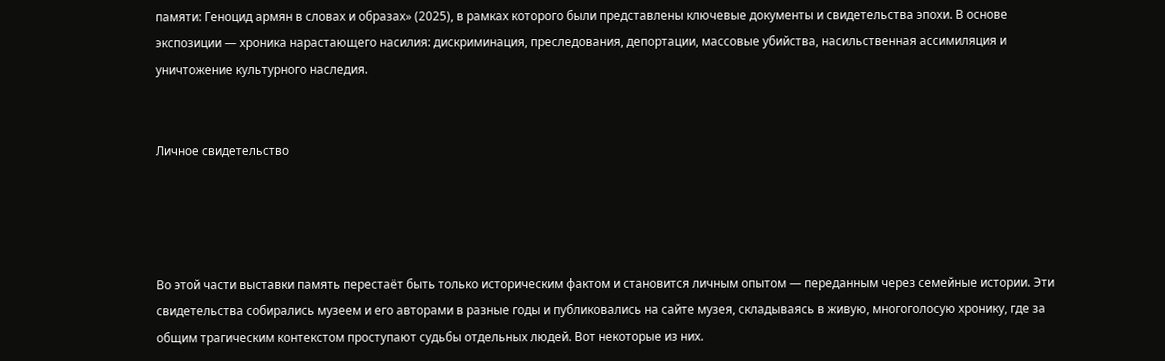памяти: Геноцид армян в словах и образах» (2025), в рамках которого были представлены ключевые документы и свидетельства эпохи. В основе экспозиции — хроника нарастающего насилия: дискриминация, преследования, депортации, массовые убийства, насильственная ассимиляция и уничтожение культурного наследия.


Личное свидетельство




Во этой части выставки память перестаёт быть только историческим фактом и становится личным опытом — переданным через семейные истории. Эти свидетельства собирались музеем и его авторами в разные годы и публиковались на сайте музея, складываясь в живую, многоголосую хронику, где за общим трагическим контекстом проступают судьбы отдельных людей. Вот некоторые из них.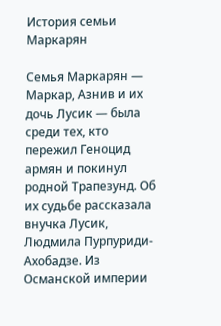История семьи Маркарян

Семья Маркарян — Маркар, Азнив и их дочь Лусик — была среди тех, кто пережил Геноцид армян и покинул родной Трапезунд. Об их судьбе рассказала внучка Лусик, Людмила Пурпуриди-Ахобадзе. Из Османской империи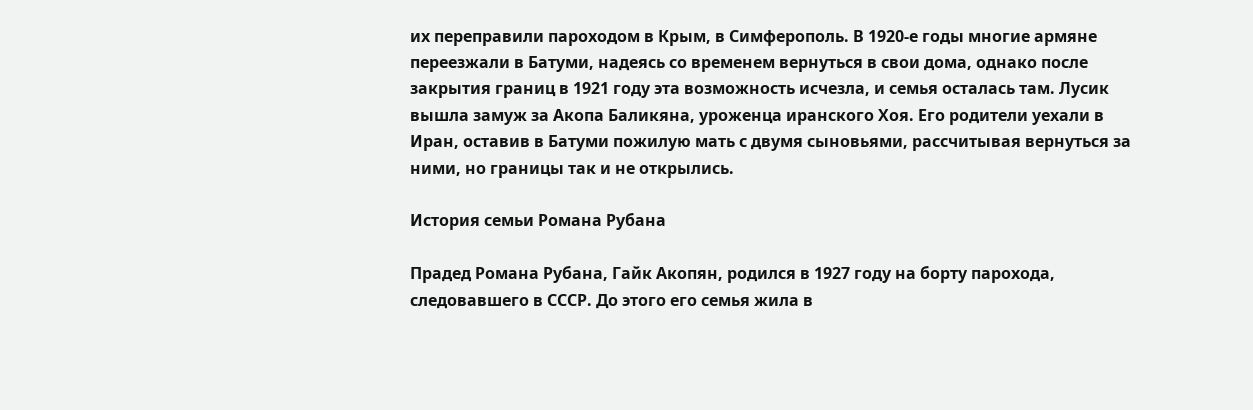их переправили пароходом в Крым, в Симферополь. В 1920-е годы многие армяне переезжали в Батуми, надеясь со временем вернуться в свои дома, однако после закрытия границ в 1921 году эта возможность исчезла, и семья осталась там. Лусик вышла замуж за Акопа Баликяна, уроженца иранского Хоя. Его родители уехали в Иран, оставив в Батуми пожилую мать с двумя сыновьями, рассчитывая вернуться за ними, но границы так и не открылись.

История семьи Романа Рубана

Прадед Романа Рубана, Гайк Акопян, родился в 1927 году на борту парохода, следовавшего в СССР. До этого его семья жила в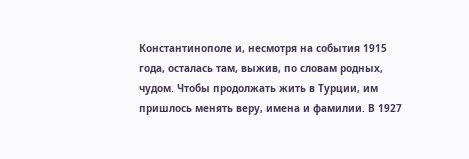Константинополе и, несмотря на события 1915 года, осталась там, выжив, по словам родных, чудом. Чтобы продолжать жить в Турции, им пришлось менять веру, имена и фамилии. В 1927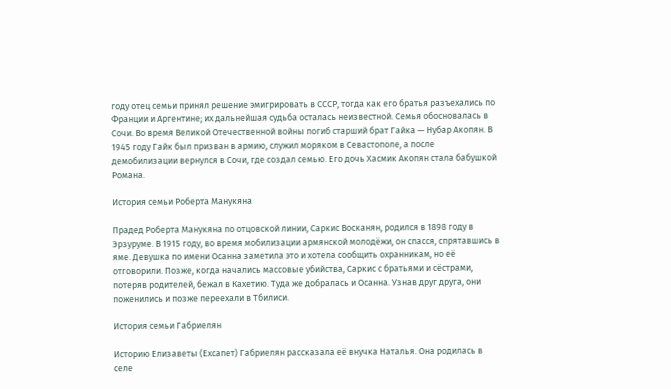году отец семьи принял решение эмигрировать в СССР, тогда как его братья разъехались по Франции и Аргентине; их дальнейшая судьба осталась неизвестной. Семья обосновалась в Сочи. Во время Великой Отечественной войны погиб старший брат Гайка — Нубар Акопян. В 1945 году Гайк был призван в армию, служил моряком в Севастополе, а после демобилизации вернулся в Сочи, где создал семью. Его дочь Хасмик Акопян стала бабушкой Романа.

История семьи Роберта Манукяна

Прадед Роберта Манукяна по отцовской линии, Саркис Восканян, родился в 1898 году в Эрзуруме. В 1915 году, во время мобилизации армянской молодёжи, он спасся, спрятавшись в яме. Девушка по имени Осанна заметила это и хотела сообщить охранникам, но её отговорили. Позже, когда начались массовые убийства, Саркис с братьями и сёстрами, потеряв родителей, бежал в Кахетию. Туда же добралась и Осанна. Узнав друг друга, они поженились и позже переехали в Тбилиси.

История семьи Габриелян

Историю Елизаветы (Ехсапет) Габриелян рассказала её внучка Наталья. Она родилась в селе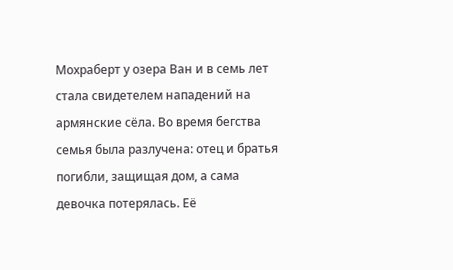Мохраберт у озера Ван и в семь лет стала свидетелем нападений на армянские сёла. Во время бегства семья была разлучена: отец и братья погибли, защищая дом, а сама девочка потерялась. Её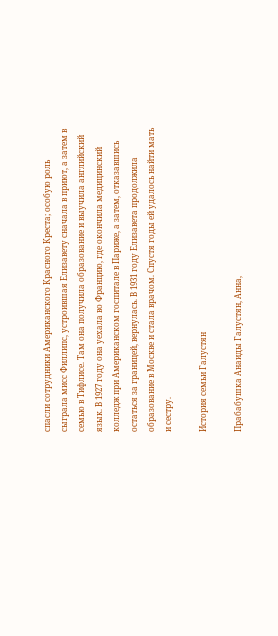спасли сотрудники Американского Красного Креста; особую роль сыграла мисс Филлипс, устроившая Елизавету сначала в приют, а затем в семью в Тифлисе. Там она получила образование и выучила английский язык. В 1927 году она уехала во Францию, где окончила медицинский колледж при Американском госпитале в Париже, а затем, отказавшись остаться за границей, вернулась. В 1931 году Елизавета продолжила образование в Москве и стала врачом. Спустя годы ей удалось найти мать и сестру.

История семьи Галустян

Прабабушка Анаиды Галустян, Анна,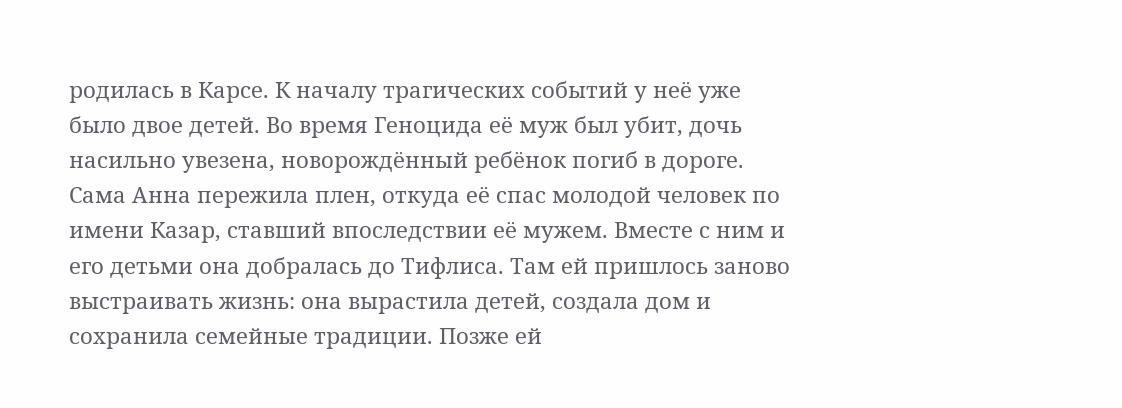родилась в Карсе. К началу трагических событий у неё уже было двое детей. Во время Геноцида её муж был убит, дочь насильно увезена, новорождённый ребёнок погиб в дороге. Сама Анна пережила плен, откуда её спас молодой человек по имени Казар, ставший впоследствии её мужем. Вместе с ним и его детьми она добралась до Тифлиса. Там ей пришлось заново выстраивать жизнь: она вырастила детей, создала дом и сохранила семейные традиции. Позже ей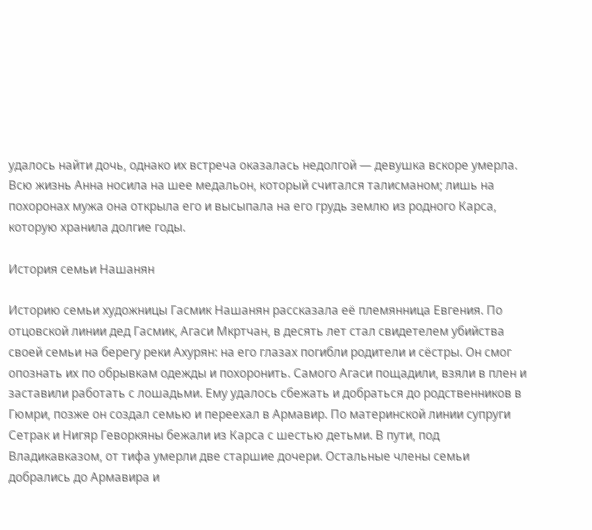удалось найти дочь, однако их встреча оказалась недолгой — девушка вскоре умерла. Всю жизнь Анна носила на шее медальон, который считался талисманом; лишь на похоронах мужа она открыла его и высыпала на его грудь землю из родного Карса, которую хранила долгие годы.

История семьи Нашанян

Историю семьи художницы Гасмик Нашанян рассказала её племянница Евгения. По отцовской линии дед Гасмик, Агаси Мкртчан, в десять лет стал свидетелем убийства своей семьи на берегу реки Ахурян: на его глазах погибли родители и сёстры. Он смог опознать их по обрывкам одежды и похоронить. Самого Агаси пощадили, взяли в плен и заставили работать с лошадьми. Ему удалось сбежать и добраться до родственников в Гюмри, позже он создал семью и переехал в Армавир. По материнской линии супруги Сетрак и Нигяр Геворкяны бежали из Карса с шестью детьми. В пути, под Владикавказом, от тифа умерли две старшие дочери. Остальные члены семьи добрались до Армавира и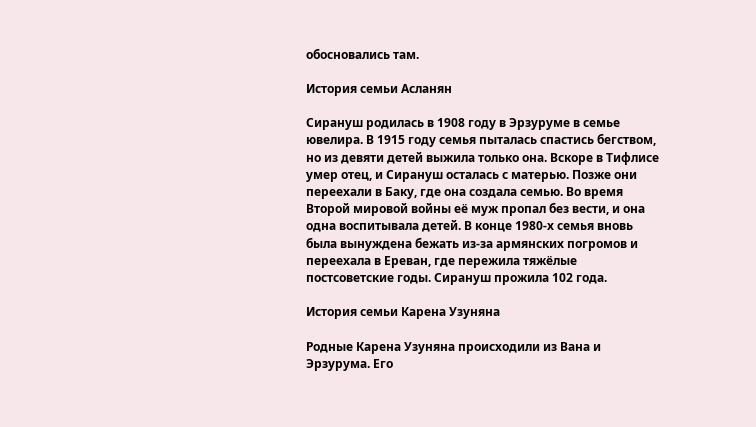обосновались там.

История семьи Асланян

Сирануш родилась в 1908 году в Эрзуруме в семье ювелира. В 1915 году семья пыталась спастись бегством, но из девяти детей выжила только она. Вскоре в Тифлисе умер отец, и Сирануш осталась с матерью. Позже они переехали в Баку, где она создала семью. Во время Второй мировой войны её муж пропал без вести, и она одна воспитывала детей. В конце 1980-х семья вновь была вынуждена бежать из-за армянских погромов и переехала в Ереван, где пережила тяжёлые постсоветские годы. Сирануш прожила 102 года.

История семьи Карена Узуняна

Родные Карена Узуняна происходили из Вана и Эрзурума. Его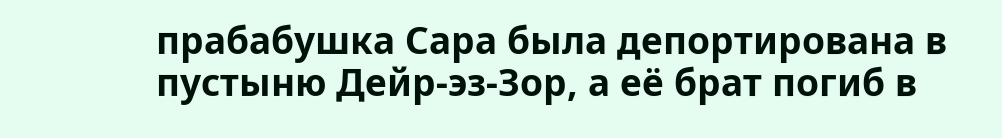прабабушка Сара была депортирована в пустыню Дейр-эз-Зор, а её брат погиб в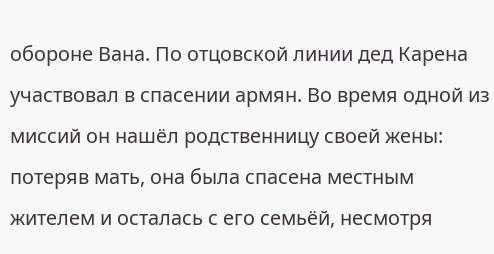обороне Вана. По отцовской линии дед Карена участвовал в спасении армян. Во время одной из миссий он нашёл родственницу своей жены: потеряв мать, она была спасена местным жителем и осталась с его семьёй, несмотря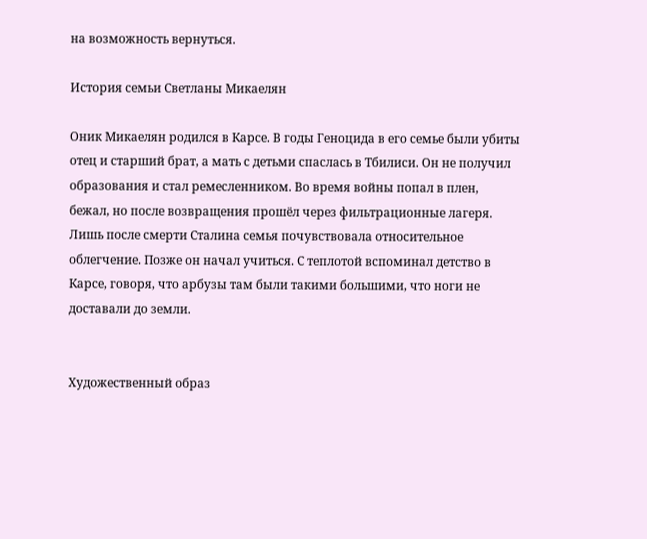на возможность вернуться.

История семьи Светланы Микаелян

Оник Микаелян родился в Карсе. В годы Геноцида в его семье были убиты отец и старший брат, а мать с детьми спаслась в Тбилиси. Он не получил образования и стал ремесленником. Во время войны попал в плен, бежал, но после возвращения прошёл через фильтрационные лагеря. Лишь после смерти Сталина семья почувствовала относительное облегчение. Позже он начал учиться. С теплотой вспоминал детство в Карсе, говоря, что арбузы там были такими большими, что ноги не доставали до земли.


Художественный образ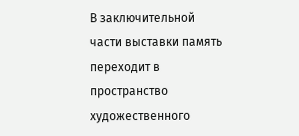В заключительной части выставки память переходит в пространство художественного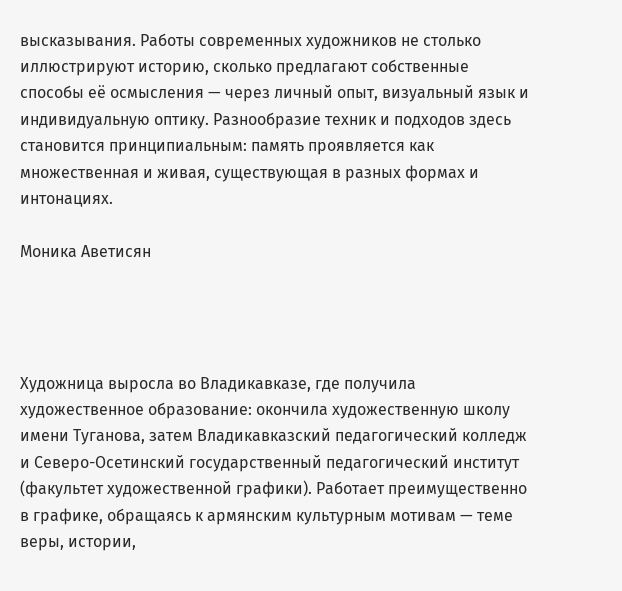высказывания. Работы современных художников не столько иллюстрируют историю, сколько предлагают собственные способы её осмысления — через личный опыт, визуальный язык и индивидуальную оптику. Разнообразие техник и подходов здесь становится принципиальным: память проявляется как множественная и живая, существующая в разных формах и интонациях.

Моника Аветисян




Художница выросла во Владикавказе, где получила художественное образование: окончила художественную школу имени Туганова, затем Владикавказский педагогический колледж и Северо-Осетинский государственный педагогический институт (факультет художественной графики). Работает преимущественно в графике, обращаясь к армянским культурным мотивам — теме веры, истории,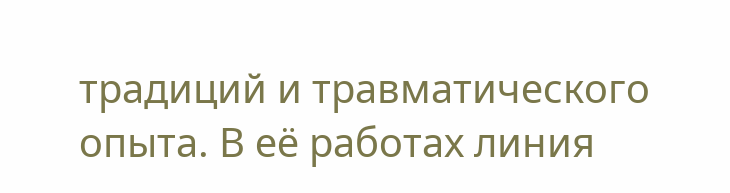традиций и травматического опыта. В её работах линия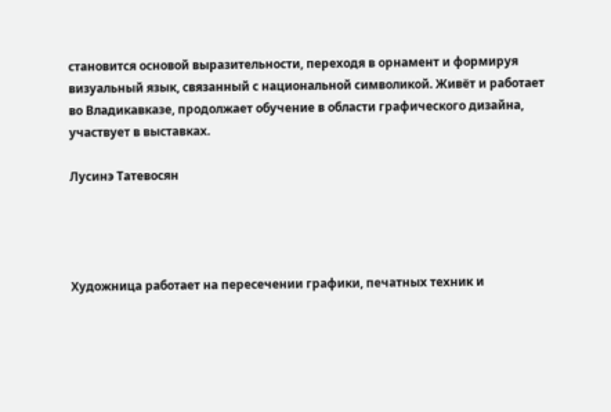становится основой выразительности, переходя в орнамент и формируя визуальный язык, связанный с национальной символикой. Живёт и работает во Владикавказе, продолжает обучение в области графического дизайна, участвует в выставках.

Лусинэ Татевосян




Художница работает на пересечении графики, печатных техник и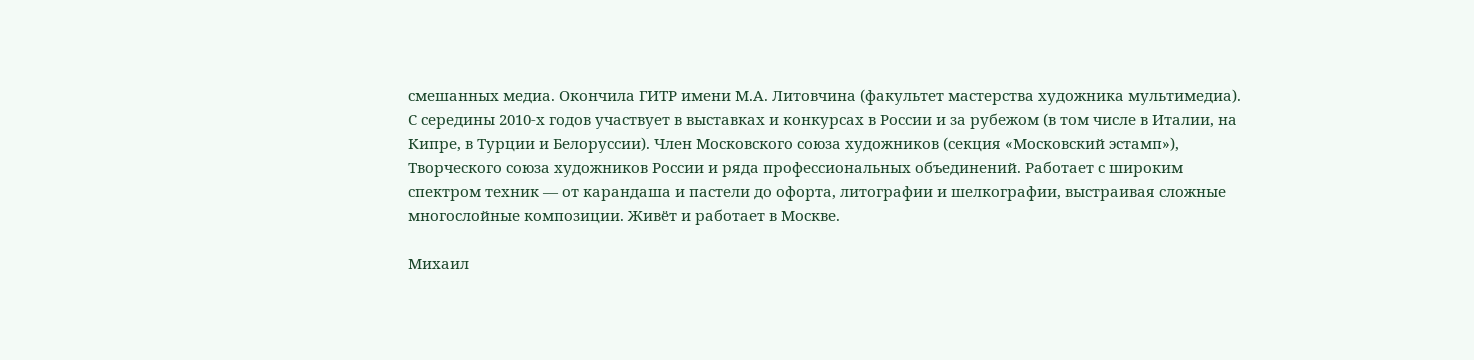смешанных медиа. Окончила ГИТР имени М.А. Литовчина (факультет мастерства художника мультимедиа). С середины 2010-х годов участвует в выставках и конкурсах в России и за рубежом (в том числе в Италии, на Кипре, в Турции и Белоруссии). Член Московского союза художников (секция «Московский эстамп»), Творческого союза художников России и ряда профессиональных объединений. Работает с широким спектром техник — от карандаша и пастели до офорта, литографии и шелкографии, выстраивая сложные многослойные композиции. Живёт и работает в Москве.

Михаил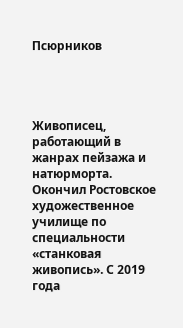Псюрников




Живописец, работающий в жанрах пейзажа и натюрморта. Окончил Ростовское художественное училище по специальности «станковая живопись». С 2019 года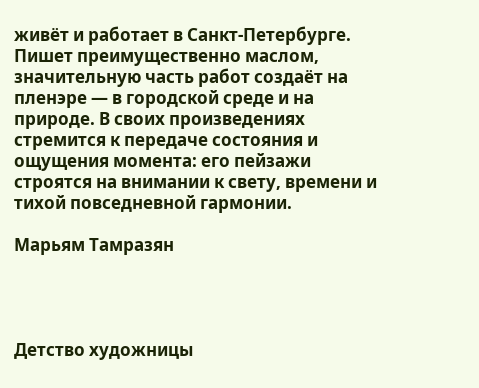живёт и работает в Санкт-Петербурге. Пишет преимущественно маслом, значительную часть работ создаёт на пленэре — в городской среде и на природе. В своих произведениях стремится к передаче состояния и ощущения момента: его пейзажи строятся на внимании к свету, времени и тихой повседневной гармонии.

Марьям Тамразян




Детство художницы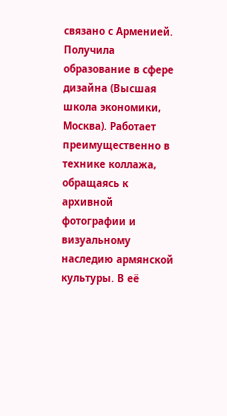связано с Арменией. Получила образование в сфере дизайна (Высшая школа экономики, Москва). Работает преимущественно в технике коллажа, обращаясь к архивной фотографии и визуальному наследию армянской культуры. В её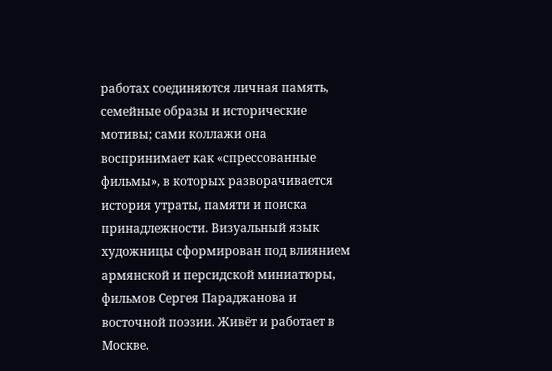работах соединяются личная память, семейные образы и исторические мотивы; сами коллажи она воспринимает как «спрессованные фильмы», в которых разворачивается история утраты, памяти и поиска принадлежности. Визуальный язык художницы сформирован под влиянием армянской и персидской миниатюры, фильмов Сергея Параджанова и восточной поэзии. Живёт и работает в Москве.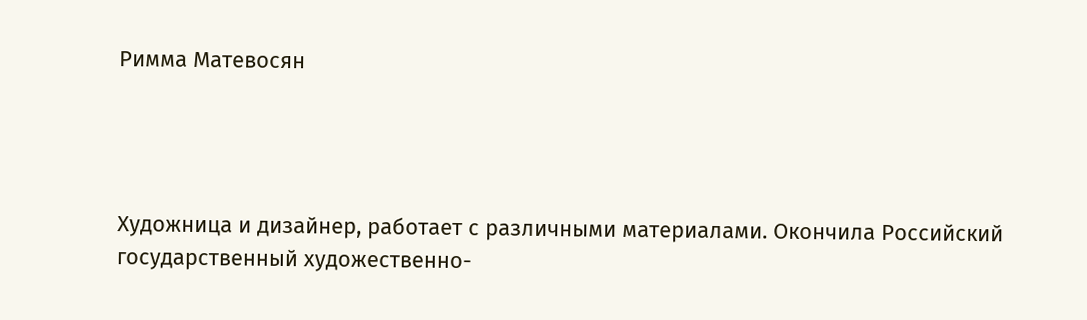Римма Матевосян




Художница и дизайнер, работает с различными материалами. Окончила Российский государственный художественно-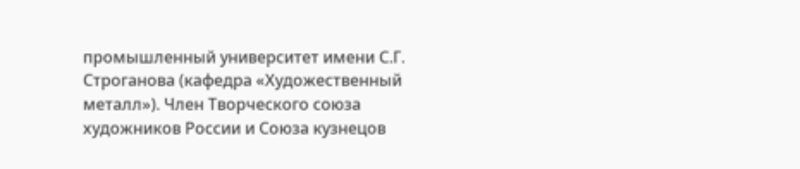промышленный университет имени С.Г. Строганова (кафедра «Художественный металл»). Член Творческого союза художников России и Союза кузнецов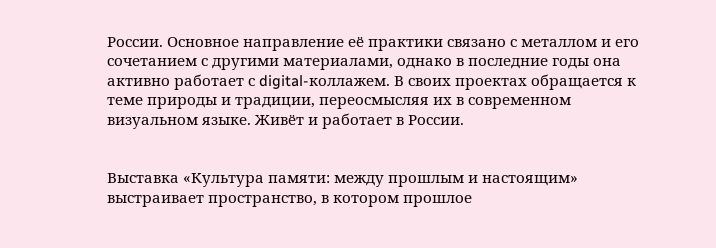России. Основное направление её практики связано с металлом и его сочетанием с другими материалами, однако в последние годы она активно работает с digital-коллажем. В своих проектах обращается к теме природы и традиции, переосмысляя их в современном визуальном языке. Живёт и работает в России.


Выставка «Культура памяти: между прошлым и настоящим» выстраивает пространство, в котором прошлое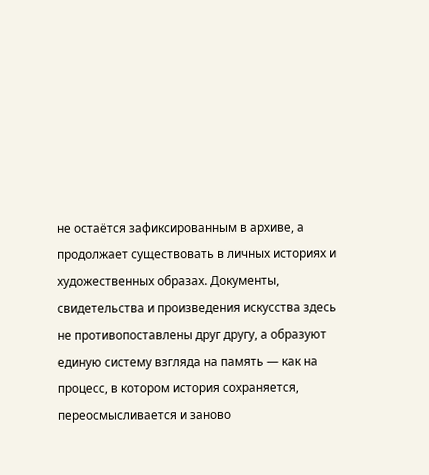не остаётся зафиксированным в архиве, а продолжает существовать в личных историях и художественных образах. Документы, свидетельства и произведения искусства здесь не противопоставлены друг другу, а образуют единую систему взгляда на память — как на процесс, в котором история сохраняется, переосмысливается и заново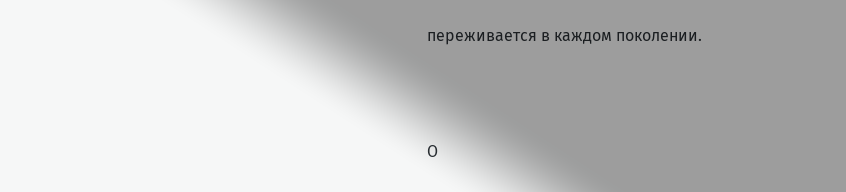переживается в каждом поколении.



О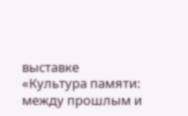выставке «Культура памяти: между прошлым и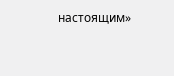настоящим»